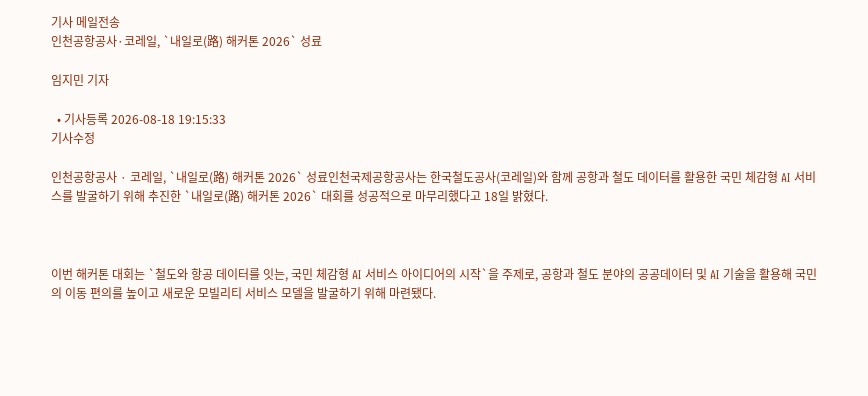기사 메일전송
인천공항공사·코레일, `내일로(路) 해커톤 2026` 성료

임지민 기자

  • 기사등록 2026-08-18 19:15:33
기사수정

인천공항공사 · 코레일, `내일로(路) 해커톤 2026` 성료인천국제공항공사는 한국철도공사(코레일)와 함께 공항과 철도 데이터를 활용한 국민 체감형 AI 서비스를 발굴하기 위해 추진한 `내일로(路) 해커톤 2026` 대회를 성공적으로 마무리했다고 18일 밝혔다.



이번 해커톤 대회는 `철도와 항공 데이터를 잇는, 국민 체감형 AI 서비스 아이디어의 시작`을 주제로, 공항과 철도 분야의 공공데이터 및 AI 기술을 활용해 국민의 이동 편의를 높이고 새로운 모빌리티 서비스 모델을 발굴하기 위해 마련됐다.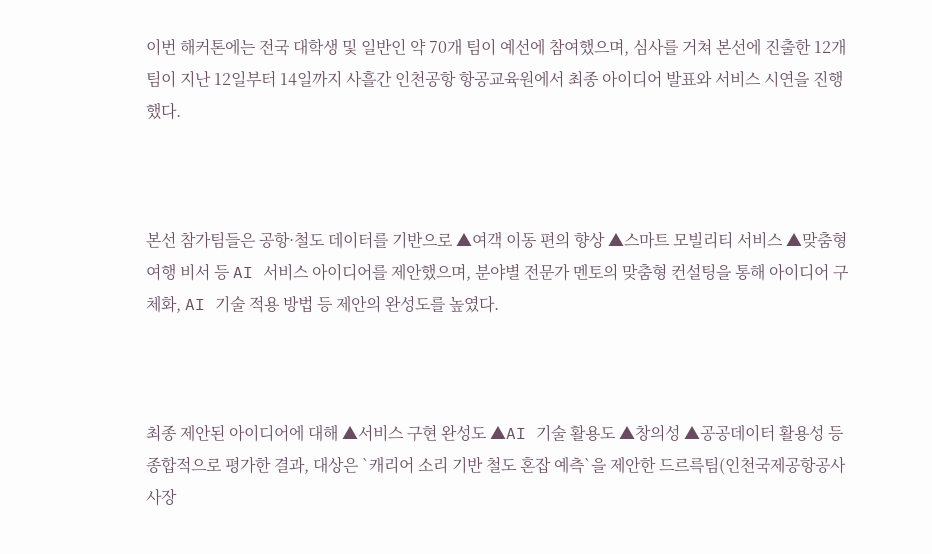이번 해커톤에는 전국 대학생 및 일반인 약 70개 팀이 예선에 참여했으며, 심사를 거쳐 본선에 진출한 12개 팀이 지난 12일부터 14일까지 사흘간 인천공항 항공교육원에서 최종 아이디어 발표와 서비스 시연을 진행했다.



본선 참가팀들은 공항·철도 데이터를 기반으로 ▲여객 이동 편의 향상 ▲스마트 모빌리티 서비스 ▲맞춤형 여행 비서 등 AI 서비스 아이디어를 제안했으며, 분야별 전문가 멘토의 맞춤형 컨설팅을 통해 아이디어 구체화, AI 기술 적용 방법 등 제안의 완성도를 높였다.



최종 제안된 아이디어에 대해 ▲서비스 구현 완성도 ▲AI 기술 활용도 ▲창의성 ▲공공데이터 활용성 등 종합적으로 평가한 결과, 대상은 `캐리어 소리 기반 철도 혼잡 예측`을 제안한 드르륵팀(인천국제공항공사 사장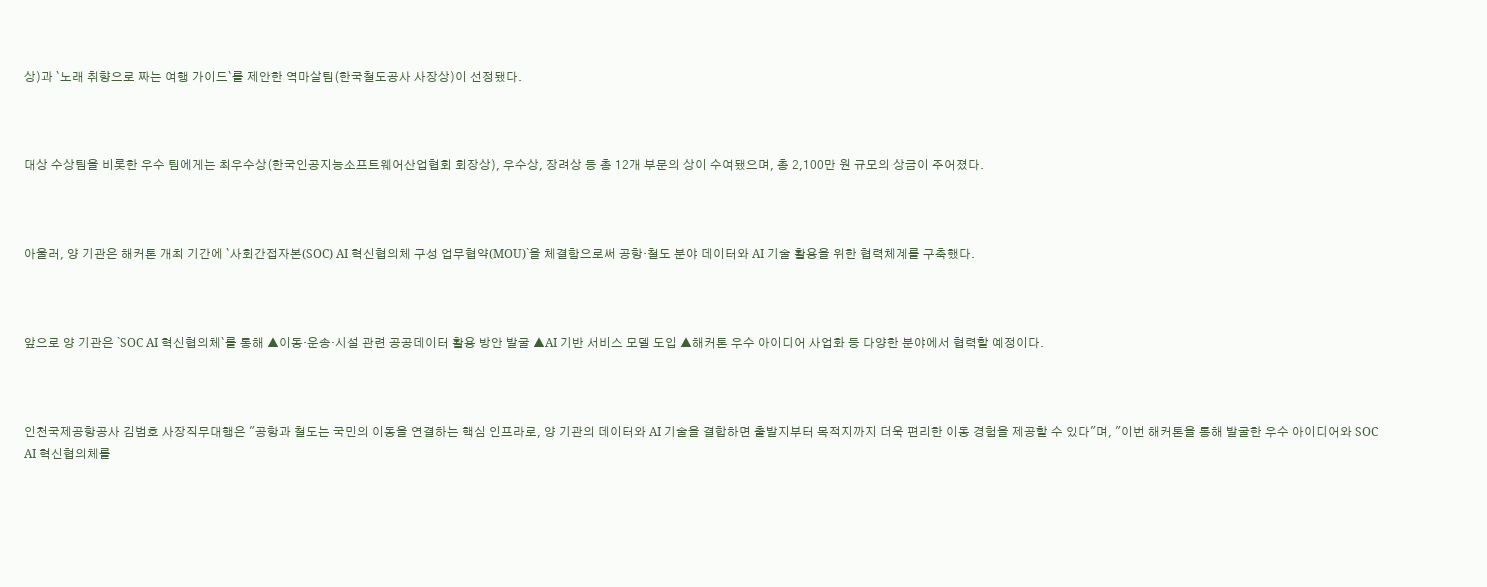상)과 `노래 취향으로 짜는 여행 가이드`를 제안한 역마살팀(한국철도공사 사장상)이 선정됐다.



대상 수상팀을 비롯한 우수 팀에게는 최우수상(한국인공지능소프트웨어산업협회 회장상), 우수상, 장려상 등 총 12개 부문의 상이 수여됐으며, 총 2,100만 원 규모의 상금이 주어졌다.



아울러, 양 기관은 해커톤 개최 기간에 `사회간접자본(SOC) AI 혁신협의체 구성 업무협약(MOU)`을 체결함으로써 공항·철도 분야 데이터와 AI 기술 활용을 위한 협력체계를 구축했다.



앞으로 양 기관은 `SOC AI 혁신협의체`를 통해 ▲이동·운송·시설 관련 공공데이터 활용 방안 발굴 ▲AI 기반 서비스 모델 도입 ▲해커톤 우수 아이디어 사업화 등 다양한 분야에서 협력할 예정이다.



인천국제공항공사 김범호 사장직무대행은 "공항과 철도는 국민의 이동을 연결하는 핵심 인프라로, 양 기관의 데이터와 AI 기술을 결합하면 출발지부터 목적지까지 더욱 편리한 이동 경험을 제공할 수 있다"며, "이번 해커톤을 통해 발굴한 우수 아이디어와 SOC AI 혁신협의체를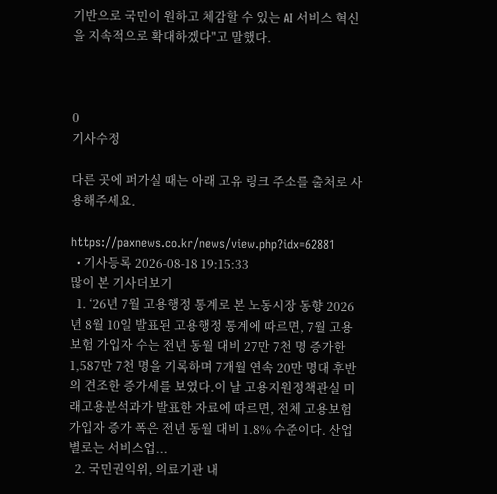기반으로 국민이 원하고 체감할 수 있는 AI 서비스 혁신을 지속적으로 확대하겠다"고 말했다.



0
기사수정

다른 곳에 퍼가실 때는 아래 고유 링크 주소를 출처로 사용해주세요.

https://paxnews.co.kr/news/view.php?idx=62881
  • 기사등록 2026-08-18 19:15:33
많이 본 기사더보기
  1. ‘26년 7월 고용행정 통계로 본 노동시장 동향 2026년 8월 10일 발표된 고용행정 통계에 따르면, 7월 고용보험 가입자 수는 전년 동월 대비 27만 7천 명 증가한 1,587만 7천 명을 기록하며 7개월 연속 20만 명대 후반의 견조한 증가세를 보였다.이 날 고용지원정책관실 미래고용분석과가 발표한 자료에 따르면, 전체 고용보험 가입자 증가 폭은 전년 동월 대비 1.8% 수준이다. 산업별로는 서비스업...
  2. 국민권익위, 의료기관 내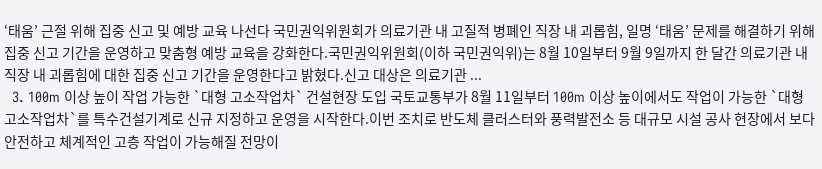‘태움’ 근절 위해 집중 신고 및 예방 교육 나선다 국민권익위원회가 의료기관 내 고질적 병폐인 직장 내 괴롭힘, 일명 ‘태움’ 문제를 해결하기 위해 집중 신고 기간을 운영하고 맞춤형 예방 교육을 강화한다.국민권익위원회(이하 국민권익위)는 8월 10일부터 9월 9일까지 한 달간 의료기관 내 직장 내 괴롭힘에 대한 집중 신고 기간을 운영한다고 밝혔다.신고 대상은 의료기관 ...
  3. 100m 이상 높이 작업 가능한 `대형 고소작업차` 건설현장 도입 국토교통부가 8월 11일부터 100m 이상 높이에서도 작업이 가능한 `대형 고소작업차`를 특수건설기계로 신규 지정하고 운영을 시작한다.이번 조치로 반도체 클러스터와 풍력발전소 등 대규모 시설 공사 현장에서 보다 안전하고 체계적인 고층 작업이 가능해질 전망이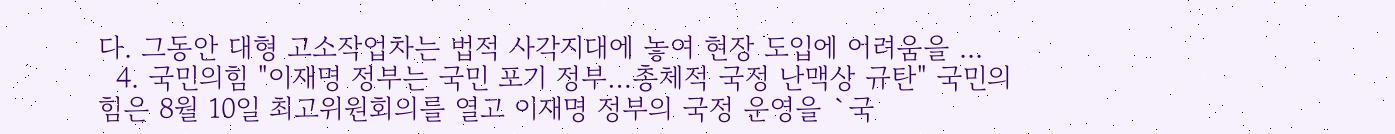다. 그동안 대형 고소작업차는 법적 사각지대에 놓여 현장 도입에 어려움을 ...
  4. 국민의힘 "이재명 정부는 국민 포기 정부…총체적 국정 난맥상 규탄" 국민의힘은 8월 10일 최고위원회의를 열고 이재명 정부의 국정 운영을 `국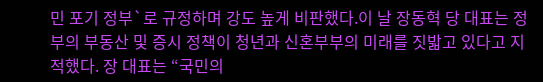민 포기 정부`로 규정하며 강도 높게 비판했다.이 날 장동혁 당 대표는 정부의 부동산 및 증시 정책이 청년과 신혼부부의 미래를 짓밟고 있다고 지적했다. 장 대표는 “국민의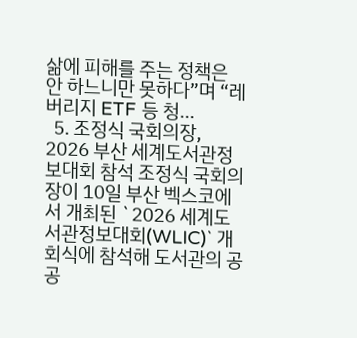삶에 피해를 주는 정책은 안 하느니만 못하다”며 “레버리지 ETF 등 청...
  5. 조정식 국회의장, 2026 부산 세계도서관정보대회 참석 조정식 국회의장이 10일 부산 벡스코에서 개최된 `2026 세계도서관정보대회(WLIC)` 개회식에 참석해 도서관의 공공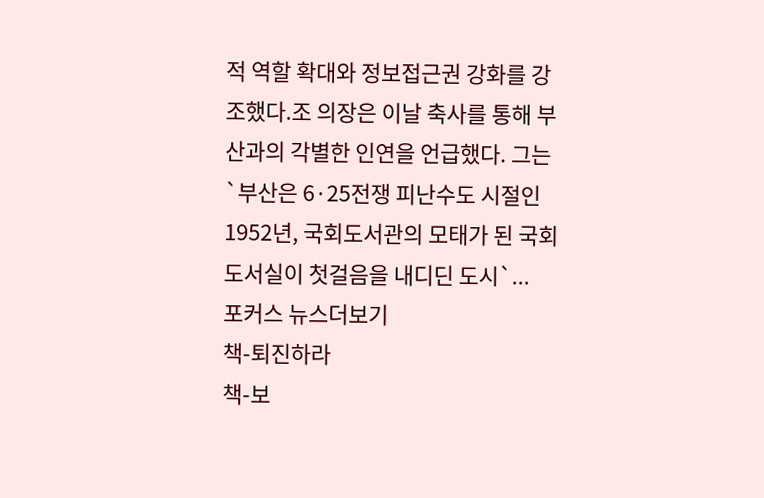적 역할 확대와 정보접근권 강화를 강조했다.조 의장은 이날 축사를 통해 부산과의 각별한 인연을 언급했다. 그는 `부산은 6·25전쟁 피난수도 시절인 1952년, 국회도서관의 모태가 된 국회도서실이 첫걸음을 내디딘 도시`...
포커스 뉴스더보기
책-퇴진하라
책-보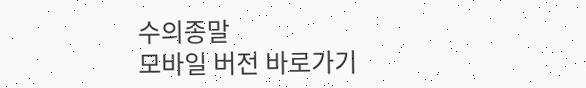수의종말
모바일 버전 바로가기